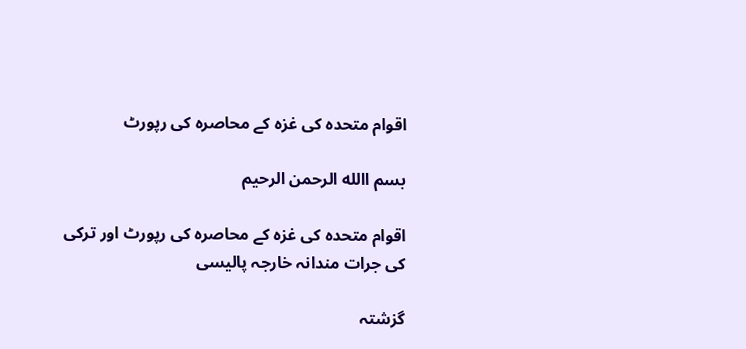اقوام متحدہ کی غزہ کے محاصرہ کی رپورٹ

بسم االله الرحمن الرحیم

اقوام متحدہ کی غزہ کے محاصرہ کی رپورٹ اور ترکی کی جرات مندانہ خارجہ پالیسی

گزشتہ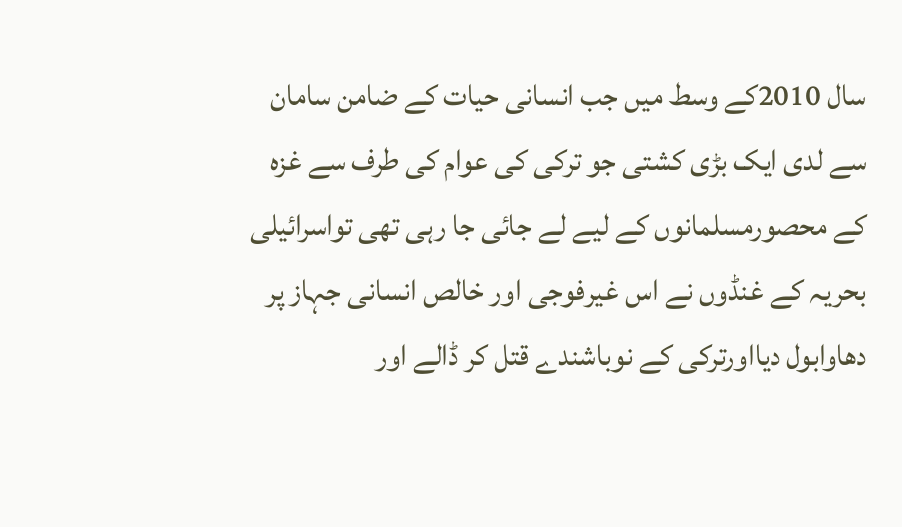سال 2010کے وسط میں جب انسانی حیات کے ضامن سامان سے لدی ایک بڑی کشتی جو ترکی کی عوام کی طرف سے غزہ کے محصورمسلمانوں کے لیے لے جائی جا رہی تھی تواسرائیلی بحریہ کے غنڈوں نے اس غیرفوجی اور خالص انسانی جہاز پر دھاوابول دیااورترکی کے نوباشندے قتل کر ڈالے اور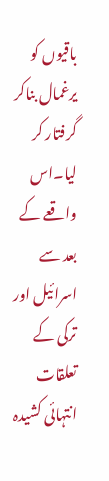باقیوں کو یرغمال بناکر گرفتار کر لیا۔اس واقعے کے بعد سے اسرائیل اور ترکی کے تعلقات انتہائی کشیدہ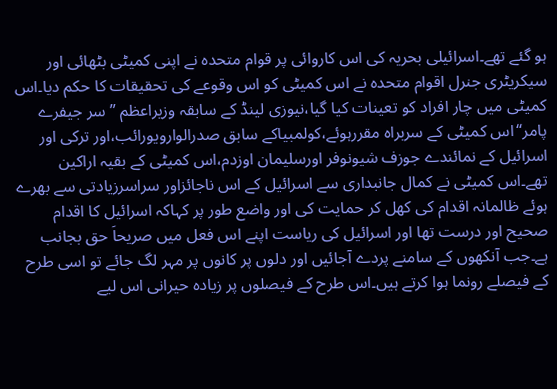ہو گئے تھے۔اسرائیلی بحریہ کی اس کاروائی پر قوام متحدہ نے اپنی کمیٹی بٹھائی اور سیکریٹری جنرل اقوام متحدہ نے اس کمیٹی کو اس وقوعے کی تحقیقات کا حکم دیا۔اس کمیٹی میں چار افراد کو تعینات کیا گیا،نیوزی لینڈ کے سابقہ وزیراعظم ”سر جیفرے پامر“اس کمیٹی کے سربراہ مقررہوئے،کولمبیاکے سابق صدرالوارویورائب،اور ترکی اور اسرائیل کے نمائندے جوزف شیونوفر اورسلیمان اوزدم،اس کمیٹی کے بقیہ اراکین تھے۔اس کمیٹی نے کمال جانبداری سے اسرائیل کے اس ناجائزاور سراسرزیادتی سے بھرے ہوئے ظالمانہ اقدام کی کھل کر حمایت کی اور واضع طور پر کہاکہ اسرائیل کا اقدام صحیح اور درست تھا اور اسرائیل کی ریاست اپنے اس فعل میں صریحاَ حق بجانب ہے۔جب آنکھوں کے سامنے پردے آجائیں اور دلوں پر کانوں پر مہر لگ جائے تو اسی طرح کے فیصلے رونما ہوا کرتے ہیں۔اس طرح کے فیصلوں پر زیادہ حیرانی اس لیے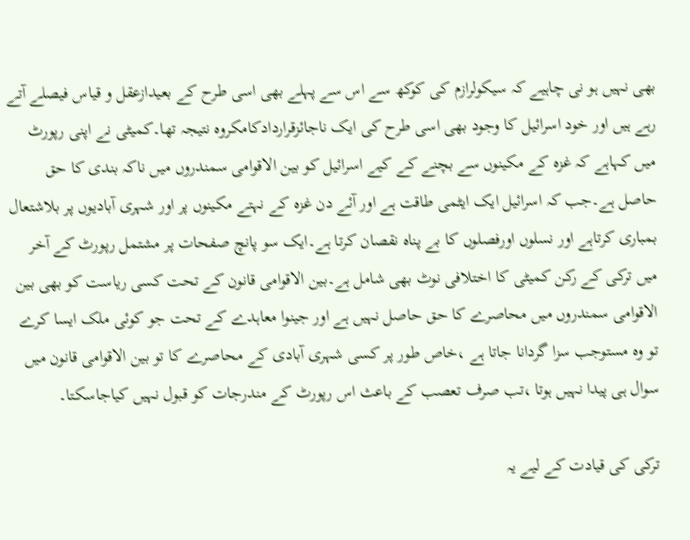بھی نہیں ہو نی چاہیے کہ سیکولرازم کی کوکھ سے اس سے پہلے بھی اسی طرح کے بعیدازعقل و قیاس فیصلے آتے رہے ہیں اور خود اسرائیل کا وجود بھی اسی طرح کی ایک ناجائزقراردادکامکروہ نتیجہ تھا۔کمیٹی نے اپنی رپورٹ میں کہاہے کہ غزہ کے مکینوں سے بچنے کے کیے اسرائیل کو بین الاقوامی سمندروں میں ناکہ بندی کا حق حاصل ہے۔جب کہ اسرائیل ایک ایٹمی طاقت ہے اور آئے دن غزہ کے نہتے مکینوں پر اور شہری آبادیوں پر بلاشتعال بمباری کرتاہے اور نسلوں اورفصلوں کا بے پناہ نقصان کرتا ہے۔ایک سو پانچ صفحات پر مشتمل رپورٹ کے آخر میں ترکی کے رکن کمیٹی کا اختلافی نوٹ بھی شامل ہے۔بین الاقوامی قانون کے تحت کسی ریاست کو بھی بین الاقوامی سمندروں میں محاصرے کا حق حاصل نہیں ہے اور جینوا معاہدے کے تحت جو کوئی ملک ایسا کرے تو وہ مستوجب سزا گردانا جاتا ہے ،خاص طور پر کسی شہری آبادی کے محاصرے کا تو بین الاقوامی قانون میں سوال ہی پیدا نہیں ہوتا ،تب صرف تعصب کے باعث اس رپورٹ کے مندرجات کو قبول نہیں کیاجاسکتا۔

ترکی کی قیادت کے لیے یہ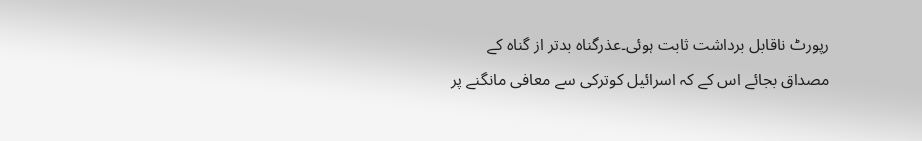رپورٹ ناقابل برداشت ثابت ہوئی۔عذرگناہ بدتر از گناہ کے مصداق بجائے اس کے کہ اسرائیل کوترکی سے معافی مانگنے پر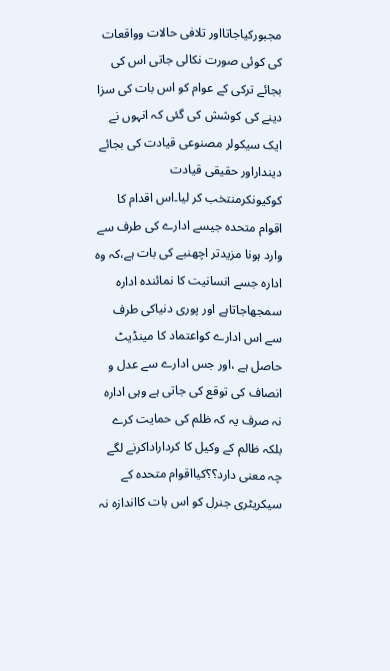مجبورکیاجاتااور تلافی حالات وواقعات کی کوئی صورت نکالی جاتی اس کی بجائے ترکی کے عوام کو اس بات کی سزا دینے کی کوشش کی گئی کہ انہوں نے ایک سیکولر مصنوعی قیادت کی بجائے دینداراور حقیقی قیادت کوکیونکرمنتخب کر لیا۔اس اقدام کا اقوام متحدہ جیسے ادارے کی طرف سے وارد ہونا مزیدتر اچھنبے کی بات ہے،کہ وہ ادارہ جسے انسانیت کا نمائندہ ادارہ سمجھاجاتاہے اور پوری دنیاکی طرف سے اس ادارے کواعتماد کا مینڈیٹ حاصل ہے ،اور جس ادارے سے عدل و انصاف کی توقع کی جاتی ہے وہی ادارہ نہ صرف یہ کہ ظلم کی حمایت کرے بلکہ ظالم کے وکیل کا کرداراداکرنے لگے چہ معنی دارد؟؟کیااقوام متحدہ کے سیکریٹری جنرل کو اس بات کااندازہ نہ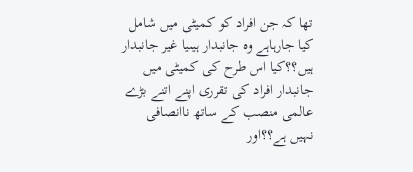تھا کہ جن افراد کو کمیٹی میں شامل کیا جارہاہے وہ جانبدار ہیںیا غیر جانبدار ہیں؟؟کیا اس طرح کی کمیٹی میں جانبدار افراد کی تقرری اپنے اتنے بڑے عالمی منصب کے ساتھ ناانصافی نہیں ہے؟؟اور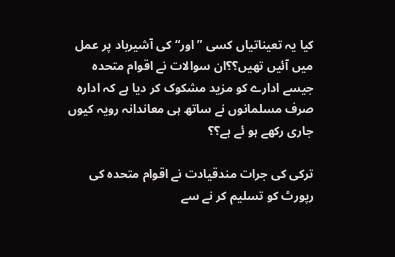کیا یہ تعیناتیاں کسی ”اور“کی آشیرباد پر عمل میں آئیں تھیں؟؟ان سوالات نے اقوام متحدہ جیسے ادارے کو مزید مشکوک کر دیا ہے کہ ادارہ صرف مسلمانوں نے ساتھ ہی معاندانہ رویہ کیوں جاری رکھے ہو ئے ہے؟؟

ترکی کی جرات مندقیادت نے اقوام متحدہ کی رپورٹ کو تسلیم کر نے سے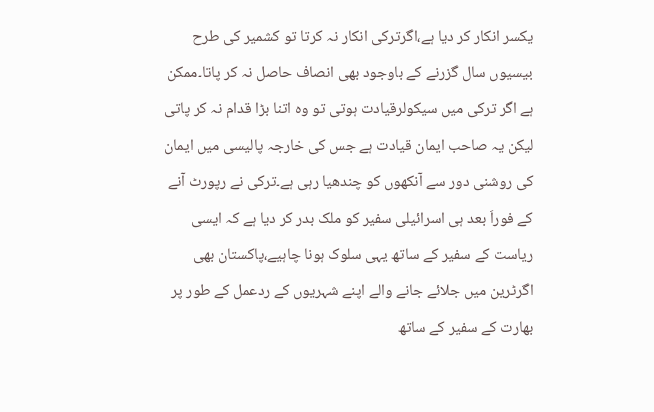یکسر انکار کر دیا ہے،اگرترکی انکار نہ کرتا تو کشمیر کی طرح بیسیوں سال گزرنے کے باوجود بھی انصاف حاصل نہ کر پاتا۔ممکن ہے اگر ترکی میں سیکولرقیادت ہوتی تو وہ اتنا بڑا قدام نہ کر پاتی لیکن یہ صاحب ایمان قیادت ہے جس کی خارجہ پالیسی میں ایمان کی روشنی دور سے آنکھوں کو چندھیا رہی ہے۔ترکی نے رپورٹ آنے کے فوراَ بعد ہی اسرائیلی سفیر کو ملک بدر کر دیا ہے کہ ایسی ریاست کے سفیر کے ساتھ یہی سلوک ہونا چاہیے،پاکستان بھی اگرٹرین میں جلائے جانے والے اپنے شہریوں کے ردعمل کے طور پر بھارت کے سفیر کے ساتھ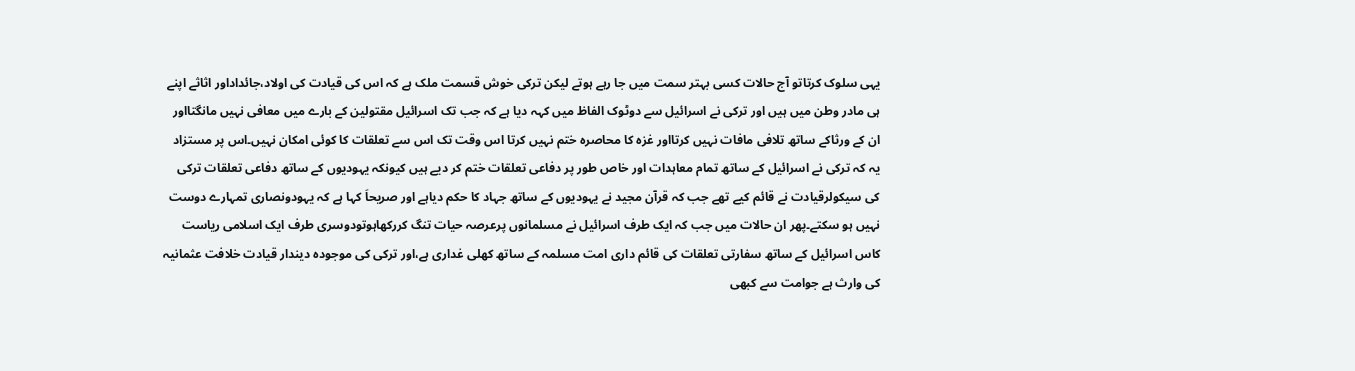یہی سلوک کرتاتو آج حالات کسی بہتر سمت میں جا رہے ہوتے لیکن ترکی خوش قسمت ملک ہے کہ اس کی قیادت کی اولاد،جائداداور اثاثے اپنے ہی مادر وطن میں ہیں اور ترکی نے اسرائیل سے دوٹوک الفاظ میں کہہ دیا ہے کہ جب تک اسرائیل مقتولین کے بارے میں معافی نہیں مانگتااور ان کے ورثاکے ساتھ تلافی مافات نہیں کرتااور غزہ کا محاصرہ ختم نہیں کرتا اس وقت تک اس سے تعلقات کا کوئی امکان نہیں۔اس پر مستزاد یہ کہ ترکی نے اسرائیل کے ساتھ تمام معاہدات اور خاص طور پر دفاعی تعلقات ختم کر دیے ہیں کیونکہ یہودیوں کے ساتھ دفاعی تعلقات ترکی کی سیکولرقیادت نے قائم کیے تھے جب کہ قرآن مجید نے یہودیوں کے ساتھ جہاد کا حکم دیاہے اور صریحاَ کہا ہے کہ یہودونصاری تمہارے دوست نہیں ہو سکتے۔پھر ان حالات میں جب کہ ایک طرف اسرائیل نے مسلمانوں پرعرصہ حیات تنگ کررکھاہوتودوسری طرف ایک اسلامی ریاست کاس اسرائیل کے ساتھ سفارتی تعلقات کی قائم داری امت مسلمہ کے ساتھ کھلی غداری ہے،اور ترکی کی موجودہ دیندار قیادت خلافت عثمانیہ کی وارث ہے جوامت سے کبھی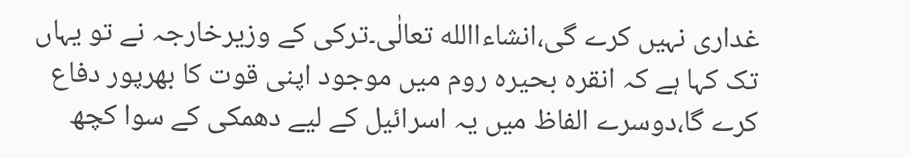غداری نہیں کرے گی،انشاءاالله تعالٰی۔ترکی کے وزیرخارجہ نے تو یہاں تک کہا ہے کہ انقرہ بحیرہ روم میں موجود اپنی قوت کا بھرپور دفاع کرے گا،دوسرے الفاظ میں یہ اسرائیل کے لیے دھمکی کے سوا کچھ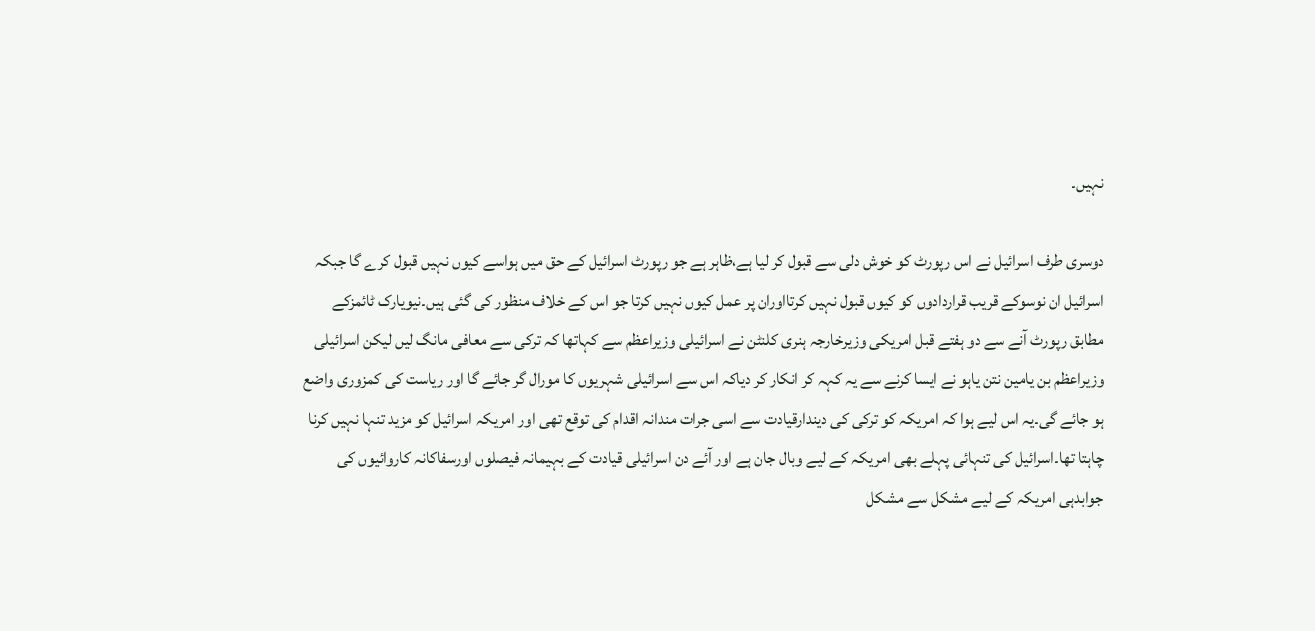نہیں۔

دوسری طرف اسرائیل نے اس رپورٹ کو خوش دلی سے قبول کر لیا ہے،ظاہر ہے جو رپورٹ اسرائیل کے حق میں ہواسے کیوں نہیں قبول کرے گا جبکہ اسرائیل ان نوسوکے قریب قراردادوں کو کیوں قبول نہیں کرتااوران پر عمل کیوں نہیں کرتا جو اس کے خلاف منظور کی گئی ہیں۔نیویارک ٹائمزکے مطابق رپورٹ آنے سے دو ہفتے قبل امریکی وزیرخارجہ ہنری کلنٹن نے اسرائیلی وزیراعظم سے کہاتھا کہ ترکی سے معافی مانگ لیں لیکن اسرائیلی وزیراعظم بن یامین نتن یاہو نے ایسا کرنے سے یہ کہہ کر انکار کر دیاکہ اس سے اسرائیلی شہریوں کا مورال گر جائے گا اور ریاست کی کمزوری واضع ہو جائے گی۔یہ اس لیے ہوا کہ امریکہ کو ترکی کی دیندارقیادت سے اسی جرات مندانہ اقدام کی توقع تھی اور امریکہ اسرائیل کو مزید تنہا نہیں کرنا چاہتا تھا۔اسرائیل کی تنہائی پہلے بھی امریکہ کے لیے وبال جان ہے اور آئے دن اسرائیلی قیادت کے بہیمانہ فیصلوں اورسفاکانہ کاروائیوں کی جوابدہی امریکہ کے لیے مشکل سے مشکل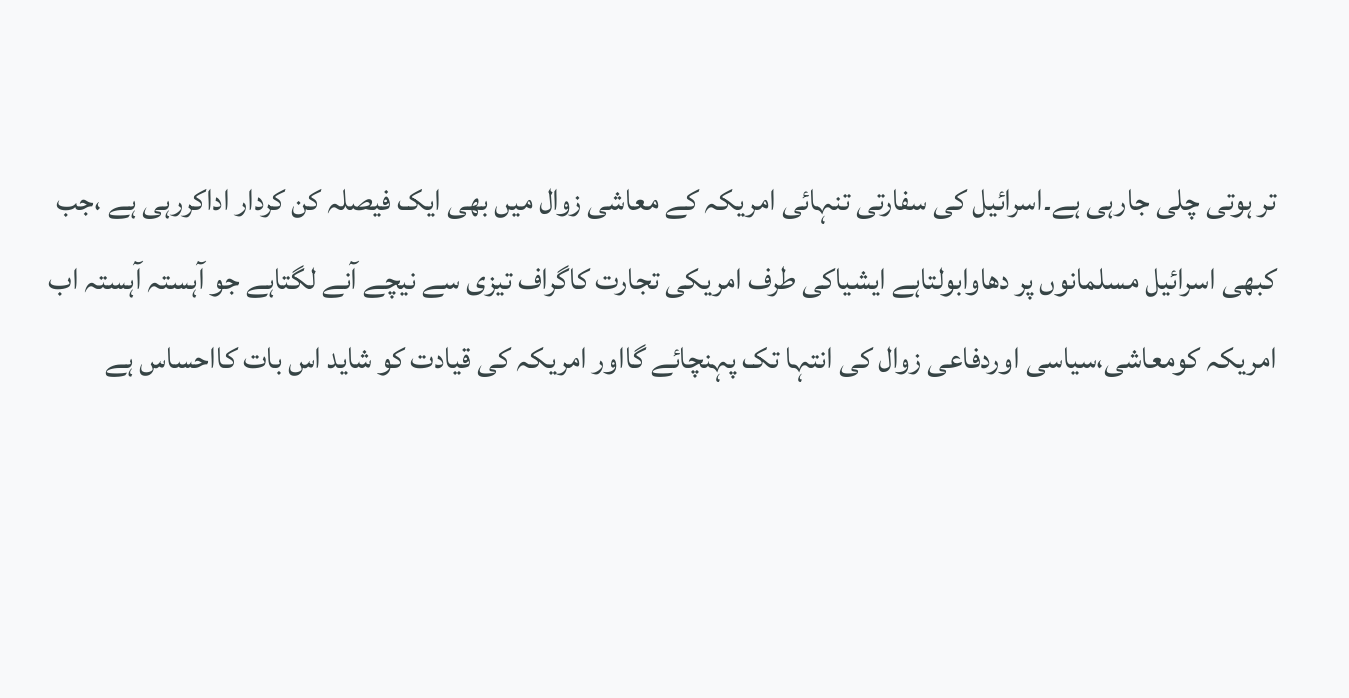تر ہوتی چلی جارہی ہے۔اسرائیل کی سفارتی تنہائی امریکہ کے معاشی زوال میں بھی ایک فیصلہ کن کردار اداکررہی ہے ،جب کبھی اسرائیل مسلمانوں پر دھاوابولتاہے ایشیاکی طرف امریکی تجارت کاگراف تیزی سے نیچے آنے لگتاہے جو آہستہ آہستہ اب امریکہ کومعاشی،سیاسی اوردفاعی زوال کی انتہا تک پہنچائے گااور امریکہ کی قیادت کو شاید اس بات کااحساس ہے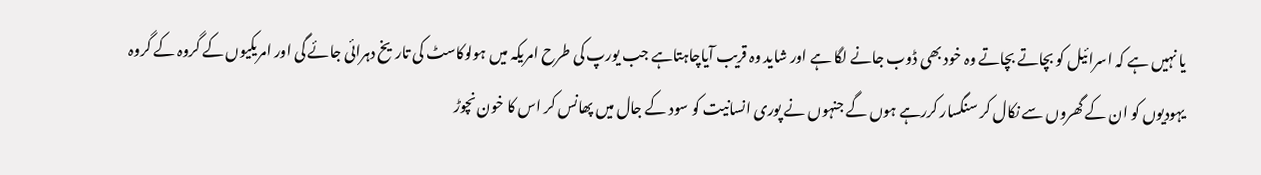یا نہیں ہے کہ اسرائیل کو بچاتے بچاتے وہ خود بھی ڈوب جانے لگا ہے اور شاید وہ قریب آیاچاہتاہے جب یورپ کی طرح امریکہ میں ہولوکاسٹ کی تاریخ دہرائی جائے گی اور امریکیوں کے گروہ کے گروہ یہودیوں کو ان کے گھروں سے نکال کر سنگسار کررہے ہوں گے جنہوں نے پوری انسانیت کو سود کے جال میں پھانس کر اس کا خون نچوڑ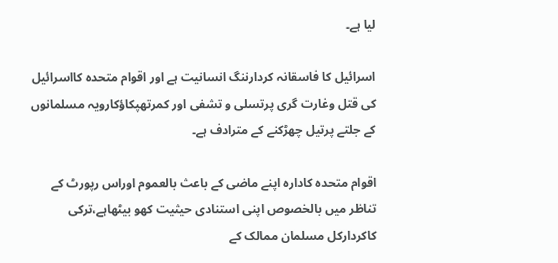لیا ہے۔

اسرائیل کا فاسقانہ کردارننگ انسانیت ہے اور اقوام متحدہ کااسرائیل کی قتل وغارت گری پرتسلی و تشفی اور کمرتھپکاؤکارویہ مسلمانوں کے جلتے پرتیل چھڑکنے کے مترادف ہے۔

اقوام متحدہ کادارہ اپنے ماضی کے باعث بالعموم اوراس رپورٹ کے تناظر میں بالخصوص اپنی استنادی حیثیت کھو بیٹھاہے،ترکی کاکردارکل مسلمان ممالک کے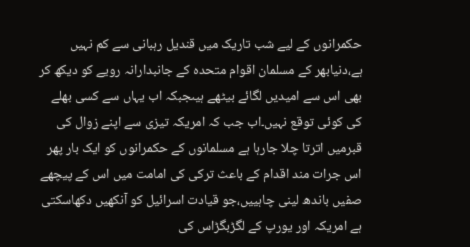حکمرانوں کے لیے شب تاریک میں قندیل رہبانی سے کم نہیں ہے،دنیابھر کے مسلمان اقوام متحدہ کے جانبدارانہ رویے کو دیکھ کر بھی اس سے امیدیں لگائے بیٹھے ہیںجبکہ اب یہاں سے کسی بھلے کی کوئی توقع نہیں۔اب جب کہ امریکہ تیزی سے اپنے زوال کی قبرمیں اترتا چلا جارہا ہے مسلمانوں کے حکمرانوں کو ایک بار پھر اس جرات مند اقدام کے باعث ترکی کی امامت میں اس کے پیچھے صفیں باندھ لینی چاہییں،جو قیادت اسرائیل کو آنکھیں دکھاسکتی ہے امریکہ اور یورپ کے لگڑبگڑاس کی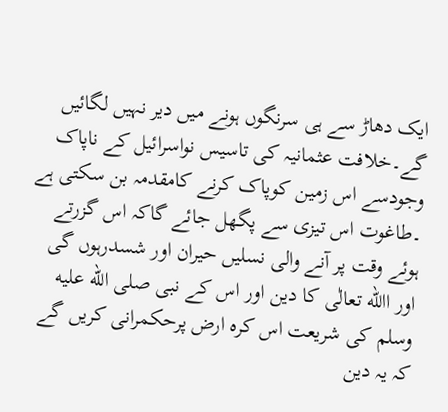ایک دھاڑ سے ہی سرنگوں ہونے میں دیر نہیں لگائیں گے۔خلافت عثمانیہ کی تاسیس نواسرائیل کے ناپاک وجودسے اس زمین کوپاک کرنے کامقدمہ بن سکتی ہے ۔طاغوت اس تیزی سے پگھل جائے گاکہ اس گزرتے ہوئے وقت پر آنے والی نسلیں حیران اور شسدرہوں گی اور االله تعالٰی کا دین اور اس کے نبی صلى الله عليه وسلم کی شریعت اس کرہ ارض پرحکمرانی کریں گے کہ یہ دین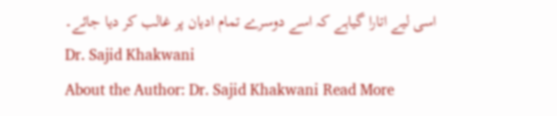اسی لیے اتارا گیاہے کہ اسے دوسرے تمام ادیان پر غالب کر دیا جائے۔
Dr. Sajid Khakwani
About the Author: Dr. Sajid Khakwani Read More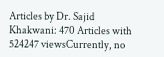Articles by Dr. Sajid Khakwani: 470 Articles with 524247 viewsCurrently, no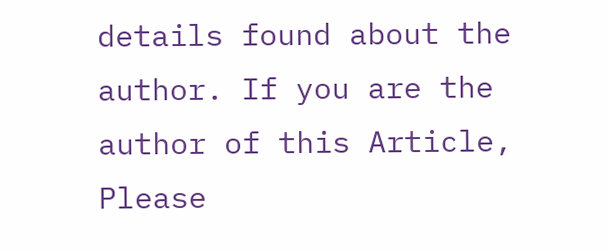details found about the author. If you are the author of this Article, Please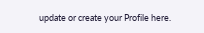update or create your Profile here.